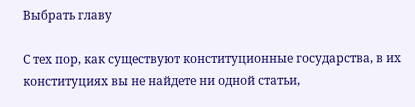Выбрать главу

С тех пор, как существуют конституционные государства, в их конституциях вы не найдете ни одной статьи,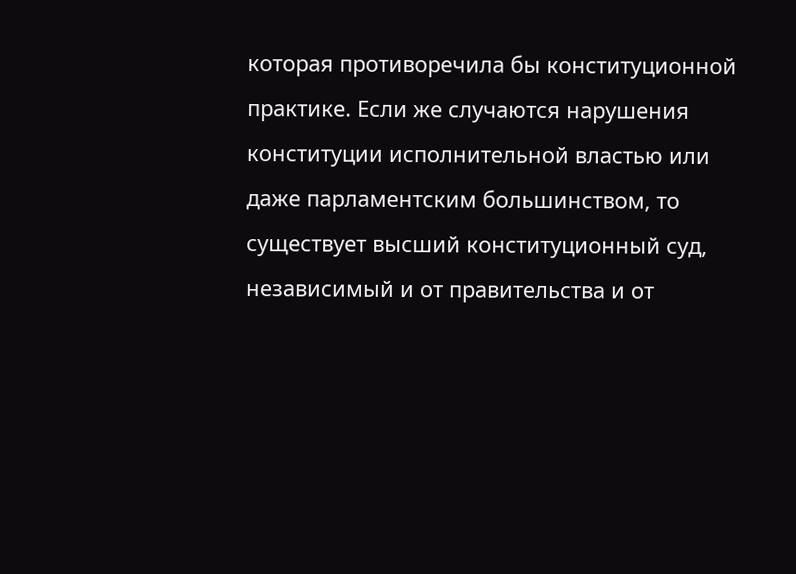которая противоречила бы конституционной практике. Если же случаются нарушения конституции исполнительной властью или даже парламентским большинством, то существует высший конституционный суд, независимый и от правительства и от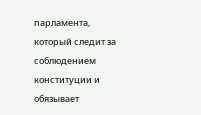парламента, который следит за соблюдением конституции и обязывает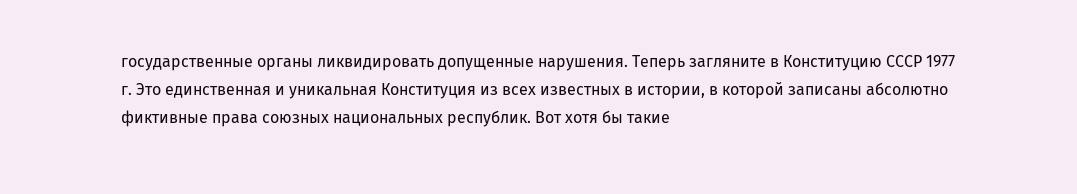государственные органы ликвидировать допущенные нарушения. Теперь загляните в Конституцию СССР 1977 г. Это единственная и уникальная Конституция из всех известных в истории, в которой записаны абсолютно фиктивные права союзных национальных республик. Вот хотя бы такие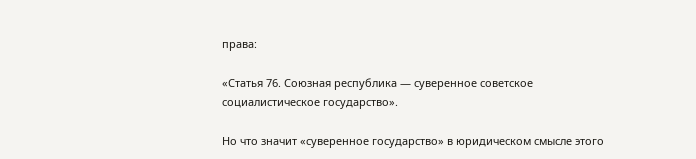права:

«Статья 76. Союзная республика — суверенное советское социалистическое государство».

Но что значит «суверенное государство» в юридическом смысле этого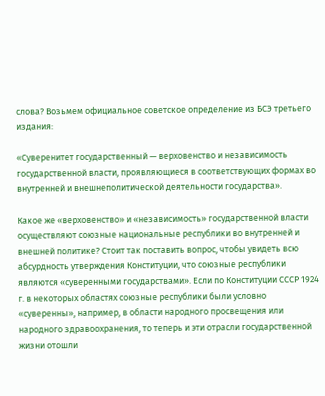слова? Возьмем официальное советское определение из БСЭ третьего издания:

«Суверенитет государственный — верховенство и независимость государственной власти, проявляющиеся в соответствующих формах во внутренней и внешнеполитической деятельности государства».

Какое же «верховенство» и «независимость» государственной власти осуществляют союзные национальные республики во внутренней и внешней политике? Стоит так поставить вопрос, чтобы увидеть всю абсурдность утверждения Конституции, что союзные республики являются «суверенными государствами». Если по Конституции СССР 1924 г. в некоторых областях союзные республики были условно «суверенны», например, в области народного просвещения или народного здравоохранения, то теперь и эти отрасли государственной жизни отошли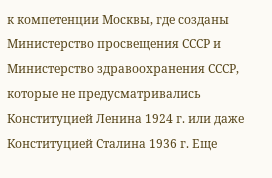к компетенции Москвы, где созданы Министерство просвещения СССР и Министерство здравоохранения СССР, которые не предусматривались Конституцией Ленина 1924 г. или даже Конституцией Сталина 1936 г. Еще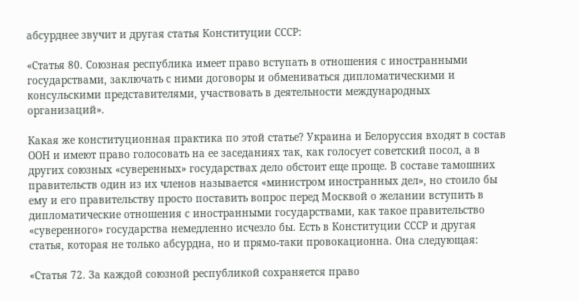абсурднее звучит и другая статья Конституции СССР:

«Статья 80. Союзная республика имеет право вступать в отношения с иностранными государствами, заключать с ними договоры и обмениваться дипломатическими и консульскими представителями, участвовать в деятельности международных организаций».

Какая же конституционная практика по этой статье? Украина и Белоруссия входят в состав ООН и имеют право голосовать на ее заседаниях так, как голосует советский посол, а в других союзных «суверенных» государствах дело обстоит еще проще. В составе тамошних правительств один из их членов называется «министром иностранных дел», но стоило бы ему и его правительству просто поставить вопрос перед Москвой о желании вступить в дипломатические отношения с иностранными государствами, как такое правительство «суверенного» государства немедленно исчезло бы. Есть в Конституции СССР и другая статья, которая не только абсурдна, но и прямо-таки провокационна. Она следующая:

«Статья 72. За каждой союзной республикой сохраняется право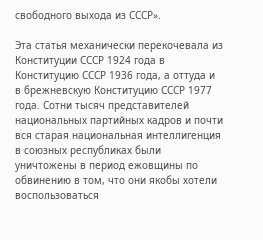свободного выхода из СССР».

Эта статья механически перекочевала из Конституции СССР 1924 года в Конституцию СССР 1936 года, а оттуда и в брежневскую Конституцию СССР 1977 года. Сотни тысяч представителей национальных партийных кадров и почти вся старая национальная интеллигенция в союзных республиках были уничтожены в период ежовщины по обвинению в том, что они якобы хотели воспользоваться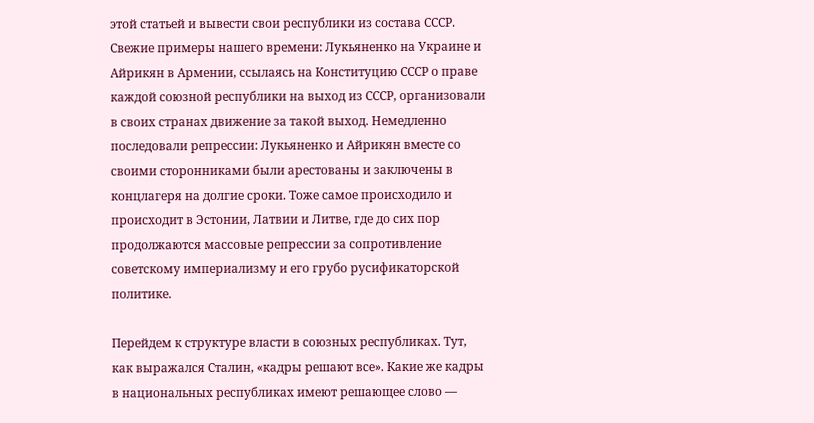этой статьей и вывести свои республики из состава СССР. Свежие примеры нашего времени: Лукьяненко на Украине и Айрикян в Армении, ссылаясь на Конституцию СССР о праве каждой союзной республики на выход из СССР, организовали в своих странах движение за такой выход. Немедленно последовали репрессии: Лукьяненко и Айрикян вместе со своими сторонниками были арестованы и заключены в концлагеря на долгие сроки. Тоже самое происходило и происходит в Эстонии, Латвии и Литве, где до сих пор продолжаются массовые репрессии за сопротивление советскому империализму и его грубо русификаторской политике.

Перейдем к структуре власти в союзных республиках. Тут, как выражался Сталин, «кадры решают все». Какие же кадры в национальных республиках имеют решающее слово —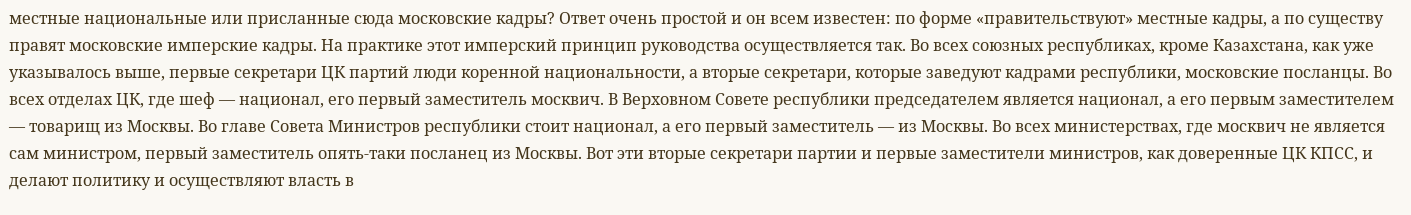местные национальные или присланные сюда московские кадры? Ответ очень простой и он всем известен: по форме «правительствуют» местные кадры, а по существу правят московские имперские кадры. На практике этот имперский принцип руководства осуществляется так. Во всех союзных республиках, кроме Казахстана, как уже указывалось выше, первые секретари ЦК партий люди коренной национальности, а вторые секретари, которые заведуют кадрами республики, московские посланцы. Во всех отделах ЦК, где шеф — национал, его первый заместитель москвич. В Верховном Совете республики председателем является национал, а его первым заместителем — товарищ из Москвы. Во главе Совета Министров республики стоит национал, а его первый заместитель — из Москвы. Во всех министерствах, где москвич не является сам министром, первый заместитель опять-таки посланец из Москвы. Вот эти вторые секретари партии и первые заместители министров, как доверенные ЦК КПСС, и делают политику и осуществляют власть в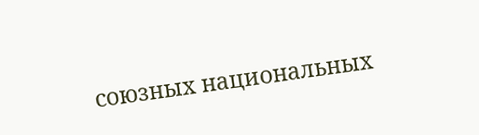союзных национальных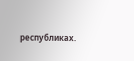республиках.